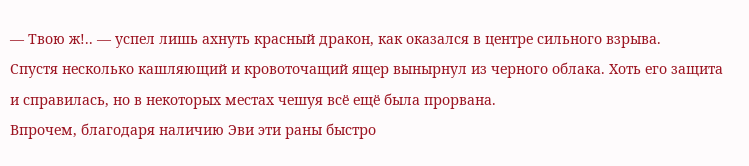— Твою ж!.. — успел лишь ахнуть красный дракон, как оказался в центре сильного взрыва.
Спустя несколько кашляющий и кровоточащий ящер вынырнул из черного облака. Хоть его защита и справилась, но в некоторых местах чешуя всё ещё была прорвана.
Впрочем, благодаря наличию Эви эти раны быстро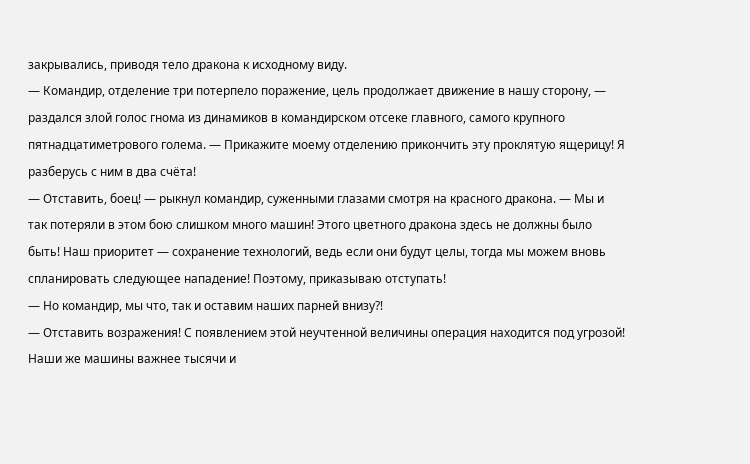закрывались, приводя тело дракона к исходному виду.
— Командир, отделение три потерпело поражение, цель продолжает движение в нашу сторону, — раздался злой голос гнома из динамиков в командирском отсеке главного, самого крупного пятнадцатиметрового голема. — Прикажите моему отделению прикончить эту проклятую ящерицу! Я разберусь с ним в два счёта!
— Отставить, боец! — рыкнул командир, суженными глазами смотря на красного дракона. — Мы и так потеряли в этом бою слишком много машин! Этого цветного дракона здесь не должны было быть! Наш приоритет — сохранение технологий, ведь если они будут целы, тогда мы можем вновь спланировать следующее нападение! Поэтому, приказываю отступать!
— Но командир, мы что, так и оставим наших парней внизу⁈
— Отставить возражения! С появлением этой неучтенной величины операция находится под угрозой! Наши же машины важнее тысячи и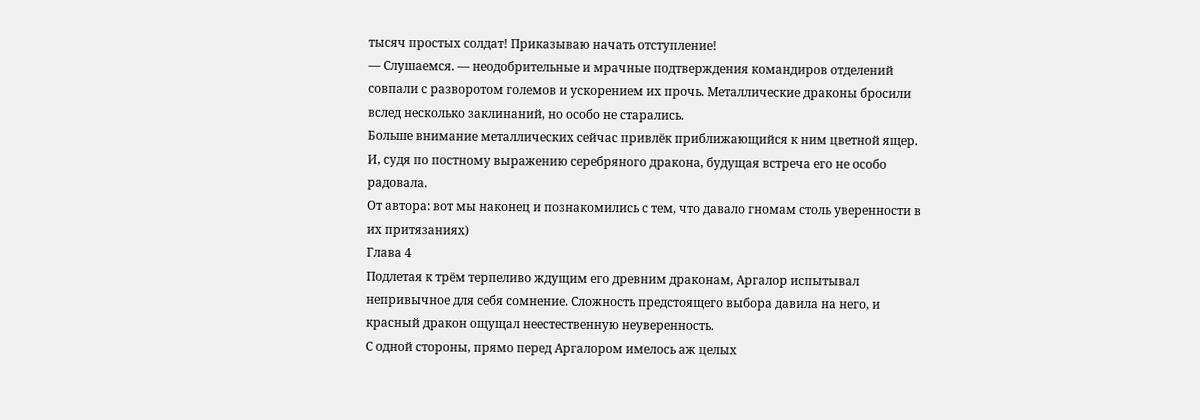тысяч простых солдат! Приказываю начать отступление!
— Слушаемся. — неодобрительные и мрачные подтверждения командиров отделений совпали с разворотом големов и ускорением их прочь. Металлические драконы бросили вслед несколько заклинаний, но особо не старались.
Больше внимание металлических сейчас привлёк приближающийся к ним цветной ящер. И, судя по постному выражению серебряного дракона, будущая встреча его не особо радовала.
От автора: вот мы наконец и познакомились с тем, что давало гномам столь уверенности в их притязаниях)
Глава 4
Подлетая к трём терпеливо ждущим его древним драконам, Аргалор испытывал непривычное для себя сомнение. Сложность предстоящего выбора давила на него, и красный дракон ощущал неестественную неуверенность.
С одной стороны, прямо перед Аргалором имелось аж целых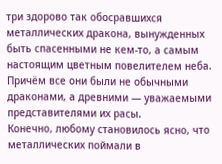три здорово так обосравшихся металлических дракона, вынужденных быть спасенными не кем-то, а самым настоящим цветным повелителем неба.
Причём все они были не обычными драконами, а древними — уважаемыми представителями их расы.
Конечно, любому становилось ясно, что металлических поймали в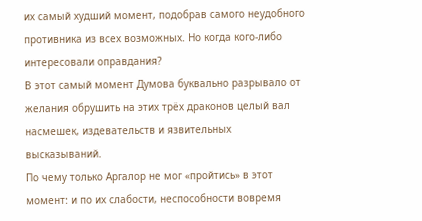их самый худший момент, подобрав самого неудобного противника из всех возможных. Но когда кого-либо интересовали оправдания?
В этот самый момент Думова буквально разрывало от желания обрушить на этих трёх драконов целый вал насмешек, издевательств и язвительных высказываний.
По чему только Аргалор не мог «пройтись» в этот момент: и по их слабости, неспособности вовремя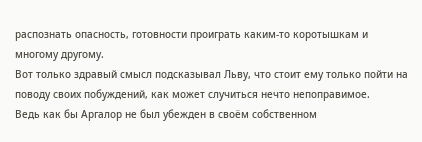распознать опасность, готовности проиграть каким-то коротышкам и многому другому.
Вот только здравый смысл подсказывал Льву, что стоит ему только пойти на поводу своих побуждений, как может случиться нечто непоправимое.
Ведь как бы Аргалор не был убежден в своём собственном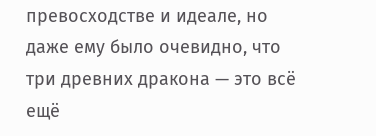превосходстве и идеале, но даже ему было очевидно, что три древних дракона — это всё ещё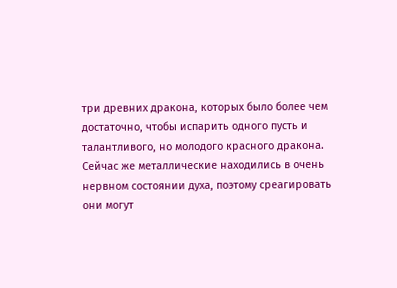три древних дракона, которых было более чем достаточно, чтобы испарить одного пусть и талантливого, но молодого красного дракона.
Сейчас же металлические находились в очень нервном состоянии духа, поэтому среагировать они могут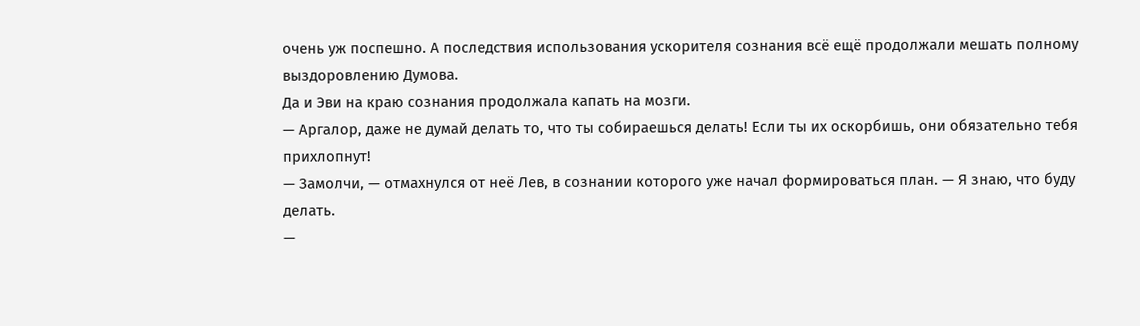очень уж поспешно. А последствия использования ускорителя сознания всё ещё продолжали мешать полному выздоровлению Думова.
Да и Эви на краю сознания продолжала капать на мозги.
— Аргалор, даже не думай делать то, что ты собираешься делать! Если ты их оскорбишь, они обязательно тебя прихлопнут!
— Замолчи, — отмахнулся от неё Лев, в сознании которого уже начал формироваться план. — Я знаю, что буду делать.
—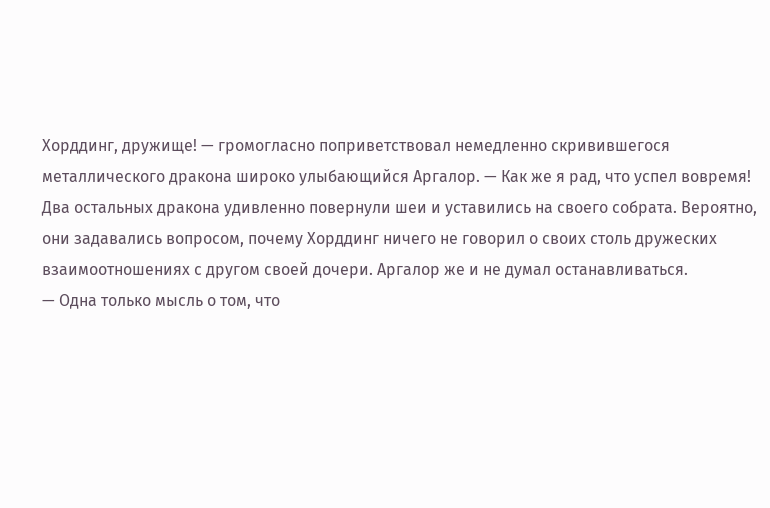Хорддинг, дружище! — громогласно поприветствовал немедленно скривившегося металлического дракона широко улыбающийся Аргалор. — Как же я рад, что успел вовремя!
Два остальных дракона удивленно повернули шеи и уставились на своего собрата. Вероятно, они задавались вопросом, почему Хорддинг ничего не говорил о своих столь дружеских взаимоотношениях с другом своей дочери. Аргалор же и не думал останавливаться.
— Одна только мысль о том, что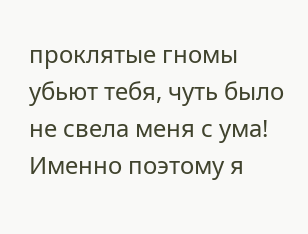проклятые гномы убьют тебя, чуть было не свела меня с ума! Именно поэтому я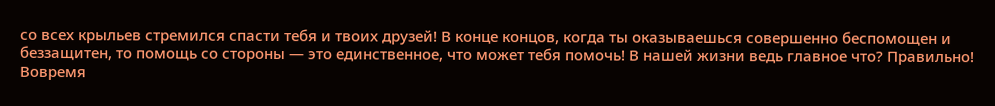со всех крыльев стремился спасти тебя и твоих друзей! В конце концов, когда ты оказываешься совершенно беспомощен и беззащитен, то помощь со стороны — это единственное, что может тебя помочь! В нашей жизни ведь главное что? Правильно! Вовремя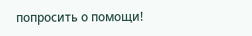попросить о помощи!